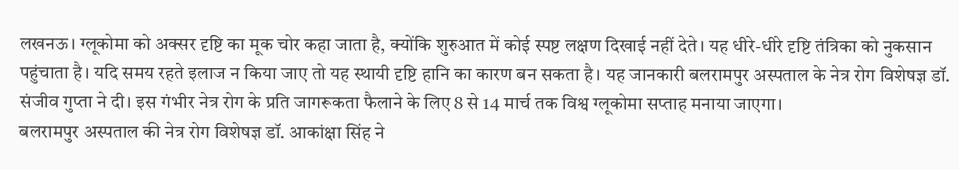लखनऊ। ग्लूकोमा को अक्सर दृष्टि का मूक चोर कहा जाता है, क्योंकि शुरुआत में कोई स्पष्ट लक्षण दिखाई नहीं देते। यह धीरे-धीरे दृष्टि तंत्रिका को नुकसान पहुंचाता है। यदि समय रहते इलाज न किया जाए तो यह स्थायी दृष्टि हानि का कारण बन सकता है। यह जानकारी बलरामपुर अस्पताल के नेत्र रोग विशेषज्ञ डॉ. संजीव गुप्ता ने दी। इस गंभीर नेत्र रोग के प्रति जागरूकता फैलाने के लिए 8 से 14 मार्च तक विश्व ग्लूकोमा सप्ताह मनाया जाएगा।
बलरामपुर अस्पताल की नेत्र रोग विशेषज्ञ डॉ. आकांक्षा सिंह ने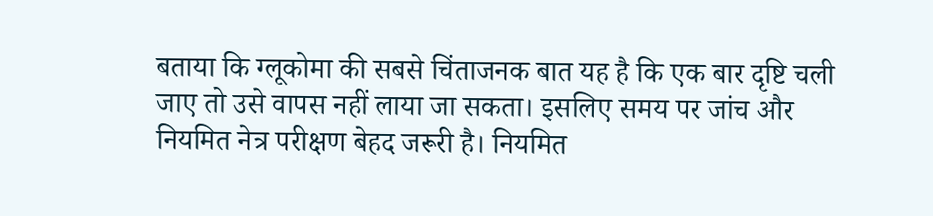बताया कि ग्लूकोमा की सबसे चिंताजनक बात यह है कि एक बार दृष्टि चली जाए तो उसे वापस नहीं लाया जा सकता। इसलिए समय पर जांच और नियमित नेत्र परीक्षण बेहद जरूरी है। नियमित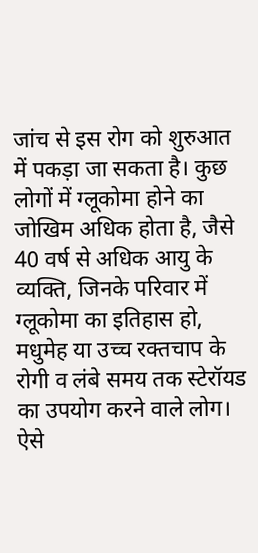जांच से इस रोग को शुरुआत में पकड़ा जा सकता है। कुछ लोगों में ग्लूकोमा होने का जोखिम अधिक होता है, जैसे 40 वर्ष से अधिक आयु के व्यक्ति, जिनके परिवार में ग्लूकोमा का इतिहास हो, मधुमेह या उच्च रक्तचाप के रोगी व लंबे समय तक स्टेरॉयड का उपयोग करने वाले लोग। ऐसे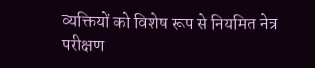व्यक्तियों को विशेष रूप से नियमित नेत्र परीक्षण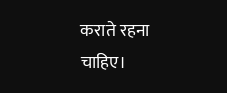कराते रहना चाहिए।